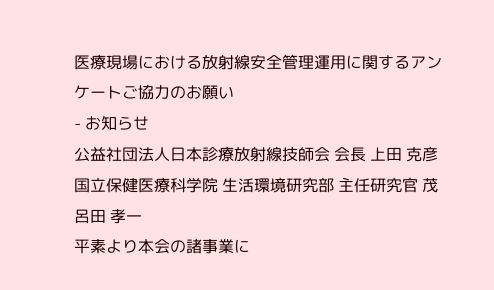医療現場における放射線安全管理運用に関するアンケートご協力のお願い
- お知らせ
公益社団法人日本診療放射線技師会 会長 上田 克彦
国立保健医療科学院 生活環境研究部 主任研究官 茂呂田 孝一
平素より本会の諸事業に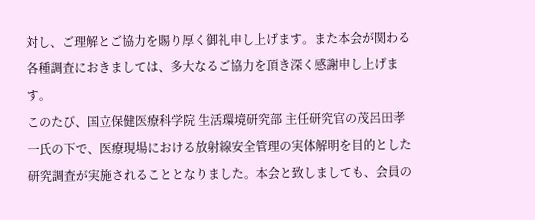対し、ご理解とご協力を賜り厚く御礼申し上げます。また本会が関わる各種調査におきましては、多大なるご協力を頂き深く感謝申し上げます。
このたび、国立保健医療科学院 生活環境研究部 主任研究官の茂呂田孝一氏の下で、医療現場における放射線安全管理の実体解明を目的とした研究調査が実施されることとなりました。本会と致しましても、会員の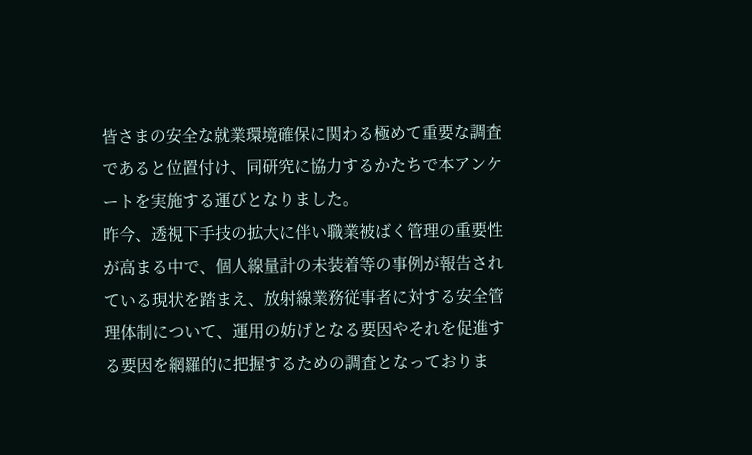皆さまの安全な就業環境確保に関わる極めて重要な調査であると位置付け、同研究に協力するかたちで本アンケートを実施する運びとなりました。
昨今、透視下手技の拡大に伴い職業被ばく管理の重要性が高まる中で、個人線量計の未装着等の事例が報告されている現状を踏まえ、放射線業務従事者に対する安全管理体制について、運用の妨げとなる要因やそれを促進する要因を網羅的に把握するための調査となっておりま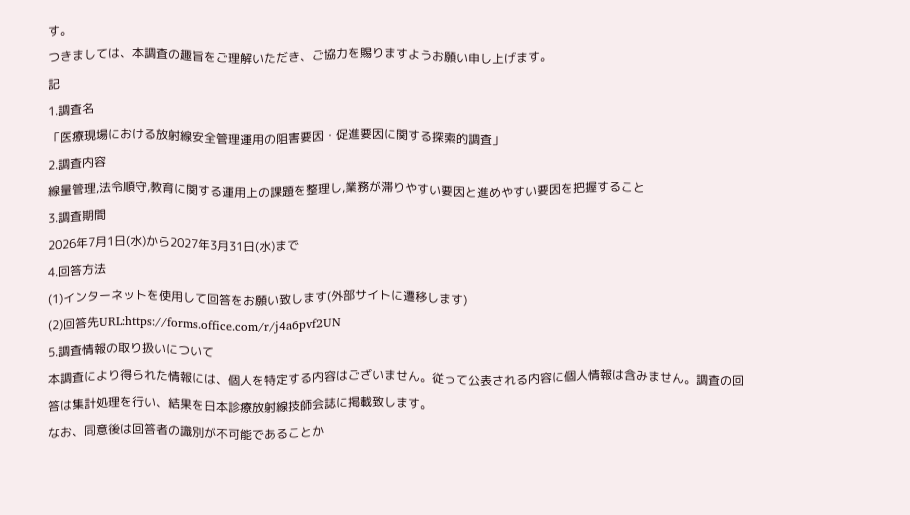す。
つきましては、本調査の趣旨をご理解いただき、ご協力を賜りますようお願い申し上げます。
記
1.調査名
「医療現場における放射線安全管理運用の阻害要因・促進要因に関する探索的調査」
2.調査内容
線量管理,法令順守,教育に関する運用上の課題を整理し,業務が滞りやすい要因と進めやすい要因を把握すること
3.調査期間
2026年7月1日(水)から2027年3月31日(水)まで
4.回答方法
(1)インターネットを使用して回答をお願い致します(外部サイトに遷移します)
(2)回答先URL:https://forms.office.com/r/j4a6pvf2UN
5.調査情報の取り扱いについて
本調査により得られた情報には、個人を特定する内容はございません。従って公表される内容に個人情報は含みません。調査の回答は集計処理を行い、結果を日本診療放射線技師会誌に掲載致します。
なお、同意後は回答者の識別が不可能であることか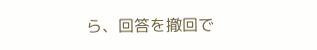ら、回答を撤回で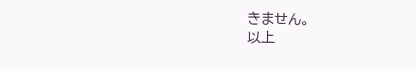きません。
以上